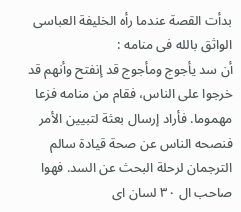بدأت القصة عندما رأه الخليفة العباسى الواثق بالله فى منامه :
أن سد يأجوج ومأجوج قد إنفتح وأنهم قد خرجوا على الناس، فقام من منامه فزعا مهموما. فأراد إرسال بعثة لتبيين الأمر فنصحه الناس عن صحة قيادة سالم الترجمان لرحلة البحث عن السد. فهوا صاحب ال ٣٠ لسان اى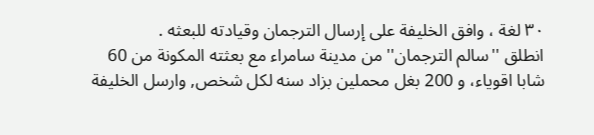٣٠ لغة ، وافق الخليفة على إرسال الترجمان وقيادته للبعثه .
انطلق ''سالم الترجمان'' من مدينة سامراء مع بعثته المكونة من 60 شابا اقوياء، و 200 بغل محملين بزاد سنه لكل شخص, وارسل الخليفة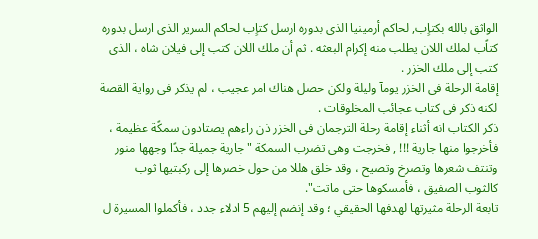الواثق بالله بكتاٍب, لحاكم أرمينيا الذى بدوره ارسل كتاٍب لحاكم السرير الذى ارسل بدوره كتاًب لملك اللان يطلب منه إكرام البعثه . ثم أن ملك اللان كتب إلى فيلان شاه ، الذى كتب إلى ملك الخزر .
إقامة الرحلة فى الخزر يومآ وليلة ولكن حصل هناك امر عجيب ، لم يذكر فى رواية القصة لكنه ذكر فى كتاب عجائب المخلوقات .
ذكر الكتاب انه أثناء إقامة رحلة الترجمان فى الخزر ذن راءهم يصتادون سمكًة عظيمة ، فأخرجوا منها جارية !!! , فخرجت وهى تضرب السمكة "جارية جميلة جدًا وجهها منور وتنتف شعرها وتصرخ وتصيح ، وقد خلق هللا من حول خصرها إلى ركبتيها ثوب كالثوب الصفيق ، فأمسكوها حتى ماتت".
تابعة الرحلة مثيرتها لهدفها الحقيقي ؛ وقد إنضم إليهم 5 ادلاء جدد ، فأكملوا المسيرة ل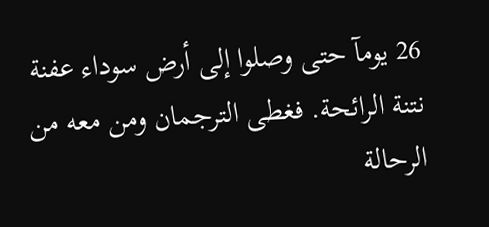26 يومآ حتى وصلوا إلى أرض سوداء عفنة نتنة الرائحة. فغطى الترجمان ومن معه من الرحالة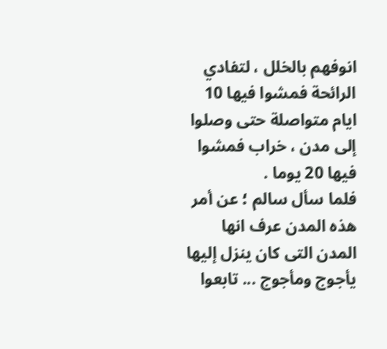انوفهم بالخلل ، لتفادي الرائحة فمشوا فيها 10 ايام متواصلة حتى وصلوا إلى مدن ، خراب فمشوا فيها 20 يوما .
فلما سأل سالم ؛ عن أمر هذه المدن عرف انها المدن التى كان ينزل إليها يأجوج ومأجوج ... تابعوا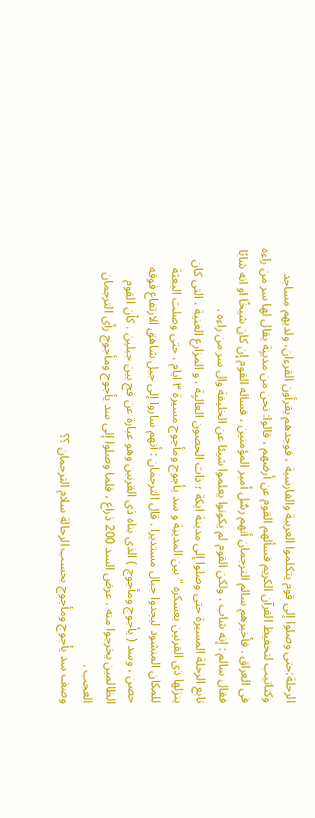الرحلة:حتى وصلوا إلى قوم يتكلموا العربية والفارسية ، فوجدهم يقرأون القرءان، ولديهم مساجد وكتاتيب لتحفيظ القرآن الكريم فسألهم القوم عن أرضهم ، قالوا: نحن من مدينٍة يقال لها سر من راءه فى العراق . فأخبرهم سالم الترجمان أنهم رسٌل أمير المؤمنين ، فساله القوم إن كان شيخًا او انه شابًا فقال سالم : إنه شاب ، ولكن القوم لم يكونوا يعلموا شيئا عن الخليفة وال سر من راءه .
تابع الرحلة المسيرة حتى وصلوا إلى مدينة ايكة ؛ ذات الحصون العاليِة ، و المزارع الغنية ، التى كان ينزلها ذى القرنين بعسكره " بين المدينِة و سد يأجوج ومأجوج مسيرة ٣ ايام ، حتى وصلت البعثة للمكان المنشود ليجدوا جبال مستديرا . قال الترجمان : أنهم ساروا إلى جبل شاهق الارتفاع فوقه حصن ، وسد ( يأجوج ومأجوج ) الذى بناه ذى القرنين وهو عبارة عن فج بين جبلين . كاْن القوم الظالمين يخرجوا منه . عرض السد 200 ذراع ، فلما وصلوا إلى سد يأجوج ومأجوج رأى الترجمان العجب .
وصف سد يأجوج ومأجوج بحسب الرحالة سلام الترجمان ؟؟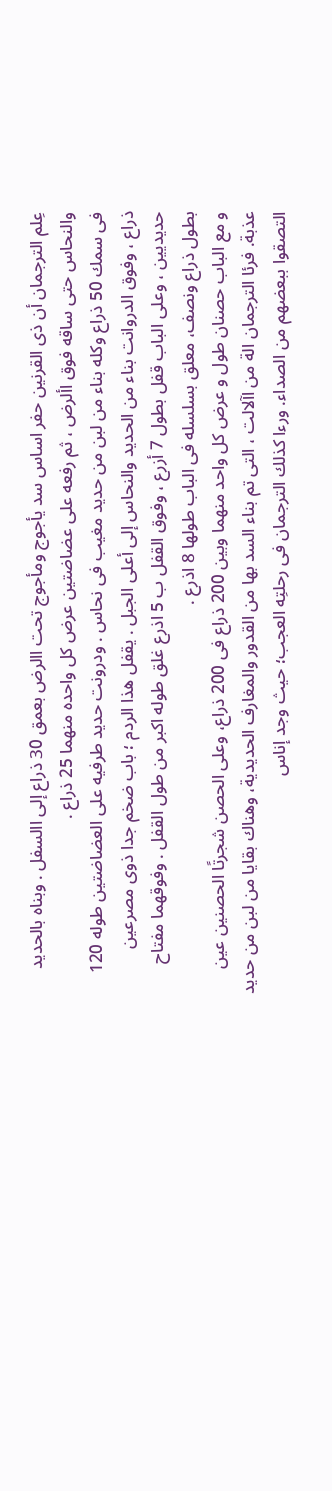عِلم الترجمان أن ذى القرنين حفر اساس سد يأجوج ومأجوج تحت االرض بعمق 30 ذراع إلى االسفل . وبناه بالحديد والنحاس حتى ساقه فوق األرض ، ثم رفعه على عضاضتين عرض كل واحده منهما 25 ذراع .
فى سمك 50 ذراع وكله بناء من لبن من حديد مغيب فى نحاس . ودرونت حديد طرفيه على العضاضتين طوله 120 ذراع ، وفوق الدروانت بناء من الحديد والنحاس إلى أعلى الجبل . يقفل هذا الردم ؛ باب ضخم جدا ذوى مصرعين حديديين ، وعلى الباب قفل بطول 7 أزرع ، وفوق القفل ب 5 اذرع غلق طوله اكبر من طول القفل . وفوقهما مفتاح بطول ذراع ونصف، معلق بسلسله فى الباب طولها 8 اذرع .
و مع الباب حصنان طول و عرض كل واحد منهما وبين 200 ذراع فى 200 ذراع، وعلى الحصن شجرتًا الحصنين عين عذبة. فرئا الترجمان الة من اآلالت ، التى تم بناء السد بها من القدور والمغارف الحديدية، وهناك بقايا من لبن من حديد التصقوا ببعضهم من الصداء. ورءا كذلك الترجمان فى رحلتِه العجب؛ حيث وجد إناس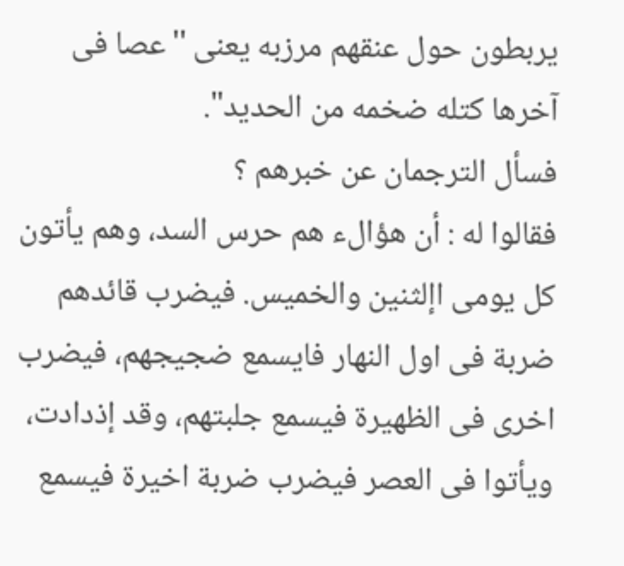يربطون حول عنقهم مرزبه يعنى ''عصا فى آخرها كتله ضخمه من الحديد".
فسأل الترجمان عن خبرهم ؟
فقالوا له : أن هؤالء هم حرس السد، وهم يأتون كل يومى اإلثنين والخميس. فيضرب قائدهم ضربة فى اول النهار فايسمع ضجيجهم، فيضرب اخرى فى الظهيرة فيسمع جلبتهم، وقد إذدادت، ويأتوا فى العصر فيضرب ضربة اخيرة فيسمع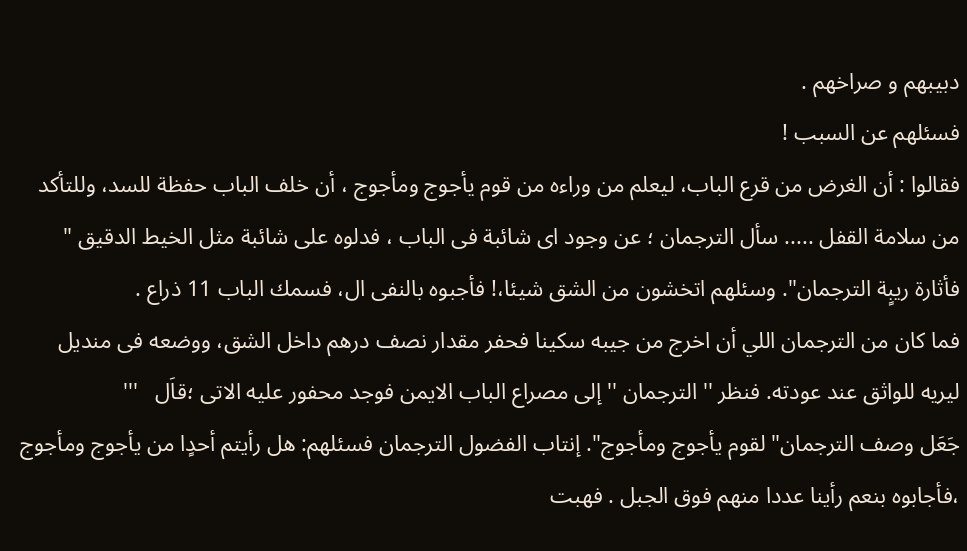دبيبهم و صراخهم .
فسئلهم عن السبب !
فقالوا : أن الغرض من قرع الباب، ليعلم من وراءه من قوم يأجوج ومأجوج ، أن خلف الباب حفظة للسد، وللتأكد من سلامة القفل ..... سأل الترجمان ؛ عن وجود اى شائبة فى الباب ، فدلوه على شائبة مثل الخيط الدقيق " فأثارة ريبٍة الترجمان". وسئلهم اتخشون من الشق شيئا،! فأجبوه بالنفى ال، فسمك الباب 11 ذراع .
فما كان من الترجمان اللي أن اخرج من جيبه سكينا فحفر مقدار نصف درهم داخل الشق، ووضعه فى منديل ليريه للواثق عند عودته. فنظر '' الترجمان '' إلى مصراع الباب الايمن فوجد محفور عليه الاتى ؛قاَل   '''
جَعَل وصف الترجمان" لقوم يأجوج ومأجوج". إنتاب الفضول الترجمان فسئلهم: هل رأيتم أحدٍا من يأجوج ومأجوج ،فأجابوه بنعم رأينا عددا منهم فوق الجبل . فهبت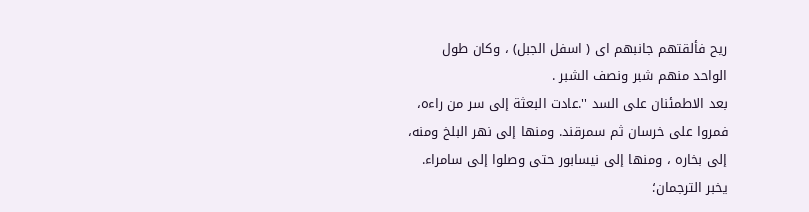ريح فألقتهم جانبهم اى ( اسفل الجبل) ، وكان طول الواحد منهم شبر ونصف الشبر .
بعد الاطمئنان على السد ''.عادت البعثة إلى سر من راءه، فمروا على خرسان ثم سمرقند. ومنها إلى نهر البلخ ومنه، إلى بخاره ، ومنها إلى نيسابور حتى وصلوا إلى سامراء.
يخبر الترجمان؛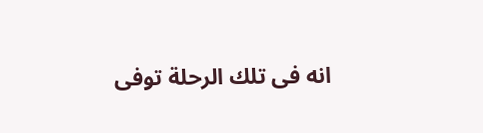انه فى تلك الرحلة توفى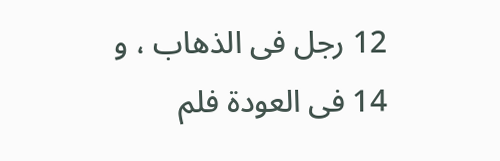12 رجل فى الذهاب ، و 14 فى العودة فلم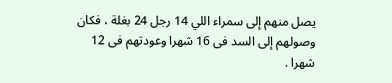يصل منهم إلى سمراء اللي 14 رجل 24 بغلة ، فكان وصولهم إلى السد فى 16 شهرا وعودتهم فى 12 شهرا .